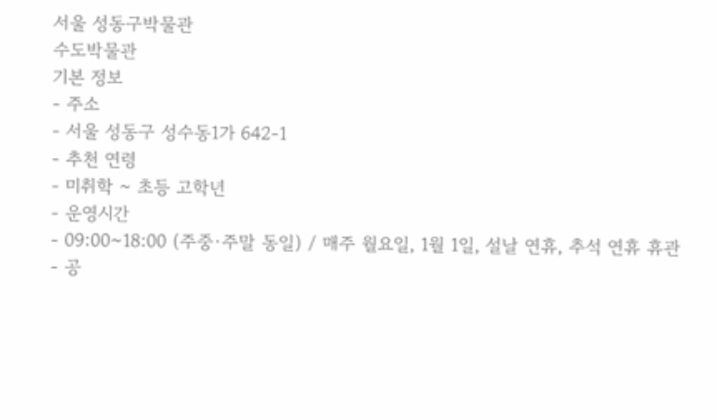서울 성동구박물관
수도박물관
기본 정보
- 주소
- 서울 성동구 성수동1가 642-1
- 추천 연령
- 미취학 ~ 초등 고학년
- 운영시간
- 09:00~18:00 (주중·주말 동일) / 매주 월요일, 1월 1일, 설날 연휴, 추석 연휴 휴관
- 공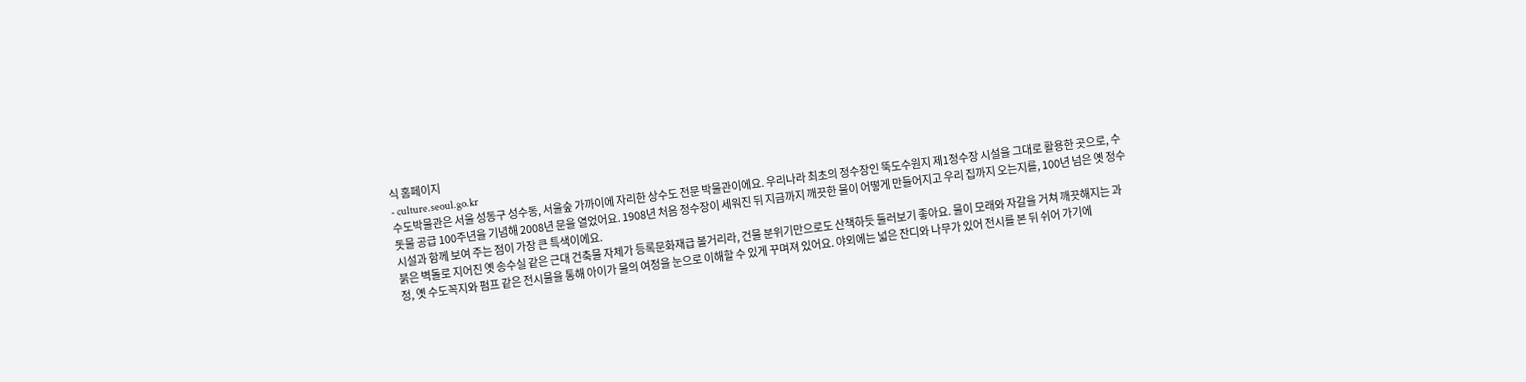식 홈페이지
- culture.seoul.go.kr
수도박물관은 서울 성동구 성수동, 서울숲 가까이에 자리한 상수도 전문 박물관이에요. 우리나라 최초의 정수장인 뚝도수원지 제1정수장 시설을 그대로 활용한 곳으로, 수돗물 공급 100주년을 기념해 2008년 문을 열었어요. 1908년 처음 정수장이 세워진 뒤 지금까지 깨끗한 물이 어떻게 만들어지고 우리 집까지 오는지를, 100년 넘은 옛 정수 시설과 함께 보여 주는 점이 가장 큰 특색이에요.
붉은 벽돌로 지어진 옛 송수실 같은 근대 건축물 자체가 등록문화재급 볼거리라, 건물 분위기만으로도 산책하듯 둘러보기 좋아요. 물이 모래와 자갈을 거쳐 깨끗해지는 과정, 옛 수도꼭지와 펌프 같은 전시물을 통해 아이가 물의 여정을 눈으로 이해할 수 있게 꾸며져 있어요. 야외에는 넓은 잔디와 나무가 있어 전시를 본 뒤 쉬어 가기에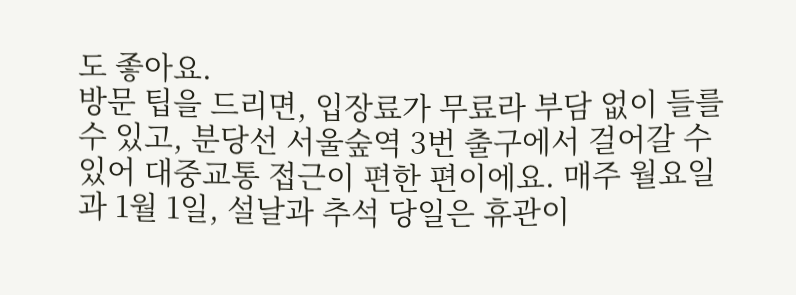도 좋아요.
방문 팁을 드리면, 입장료가 무료라 부담 없이 들를 수 있고, 분당선 서울숲역 3번 출구에서 걸어갈 수 있어 대중교통 접근이 편한 편이에요. 매주 월요일과 1월 1일, 설날과 추석 당일은 휴관이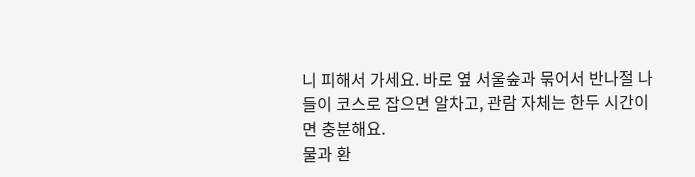니 피해서 가세요. 바로 옆 서울숲과 묶어서 반나절 나들이 코스로 잡으면 알차고, 관람 자체는 한두 시간이면 충분해요.
물과 환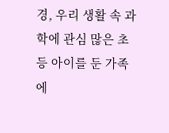경, 우리 생활 속 과학에 관심 많은 초등 아이를 둔 가족에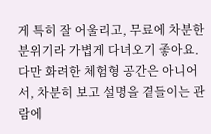게 특히 잘 어울리고, 무료에 차분한 분위기라 가볍게 다녀오기 좋아요. 다만 화려한 체험형 공간은 아니어서, 차분히 보고 설명을 곁들이는 관람에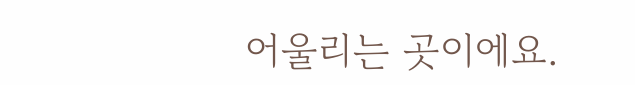어울리는 곳이에요.